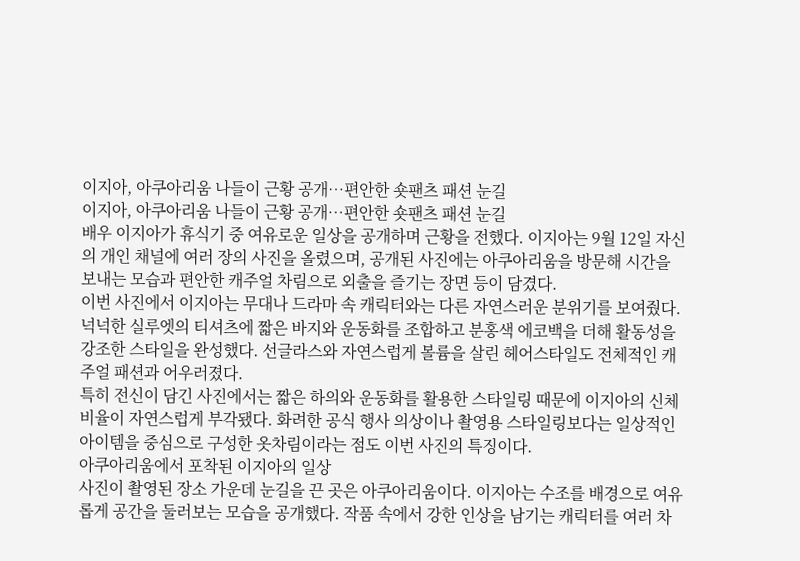이지아, 아쿠아리움 나들이 근황 공개…편안한 숏팬츠 패션 눈길
이지아, 아쿠아리움 나들이 근황 공개…편안한 숏팬츠 패션 눈길
배우 이지아가 휴식기 중 여유로운 일상을 공개하며 근황을 전했다. 이지아는 9월 12일 자신의 개인 채널에 여러 장의 사진을 올렸으며, 공개된 사진에는 아쿠아리움을 방문해 시간을 보내는 모습과 편안한 캐주얼 차림으로 외출을 즐기는 장면 등이 담겼다.
이번 사진에서 이지아는 무대나 드라마 속 캐릭터와는 다른 자연스러운 분위기를 보여줬다. 넉넉한 실루엣의 티셔츠에 짧은 바지와 운동화를 조합하고 분홍색 에코백을 더해 활동성을 강조한 스타일을 완성했다. 선글라스와 자연스럽게 볼륨을 살린 헤어스타일도 전체적인 캐주얼 패션과 어우러졌다.
특히 전신이 담긴 사진에서는 짧은 하의와 운동화를 활용한 스타일링 때문에 이지아의 신체 비율이 자연스럽게 부각됐다. 화려한 공식 행사 의상이나 촬영용 스타일링보다는 일상적인 아이템을 중심으로 구성한 옷차림이라는 점도 이번 사진의 특징이다.
아쿠아리움에서 포착된 이지아의 일상
사진이 촬영된 장소 가운데 눈길을 끈 곳은 아쿠아리움이다. 이지아는 수조를 배경으로 여유롭게 공간을 둘러보는 모습을 공개했다. 작품 속에서 강한 인상을 남기는 캐릭터를 여러 차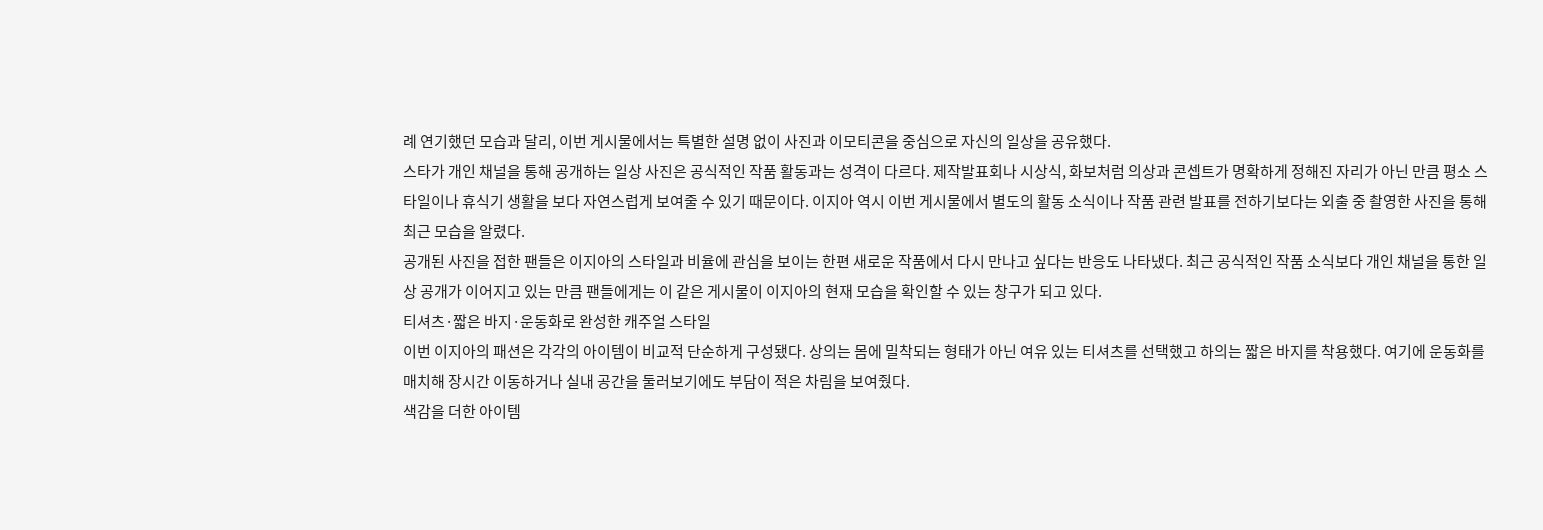례 연기했던 모습과 달리, 이번 게시물에서는 특별한 설명 없이 사진과 이모티콘을 중심으로 자신의 일상을 공유했다.
스타가 개인 채널을 통해 공개하는 일상 사진은 공식적인 작품 활동과는 성격이 다르다. 제작발표회나 시상식, 화보처럼 의상과 콘셉트가 명확하게 정해진 자리가 아닌 만큼 평소 스타일이나 휴식기 생활을 보다 자연스럽게 보여줄 수 있기 때문이다. 이지아 역시 이번 게시물에서 별도의 활동 소식이나 작품 관련 발표를 전하기보다는 외출 중 촬영한 사진을 통해 최근 모습을 알렸다.
공개된 사진을 접한 팬들은 이지아의 스타일과 비율에 관심을 보이는 한편 새로운 작품에서 다시 만나고 싶다는 반응도 나타냈다. 최근 공식적인 작품 소식보다 개인 채널을 통한 일상 공개가 이어지고 있는 만큼 팬들에게는 이 같은 게시물이 이지아의 현재 모습을 확인할 수 있는 창구가 되고 있다.
티셔츠·짧은 바지·운동화로 완성한 캐주얼 스타일
이번 이지아의 패션은 각각의 아이템이 비교적 단순하게 구성됐다. 상의는 몸에 밀착되는 형태가 아닌 여유 있는 티셔츠를 선택했고 하의는 짧은 바지를 착용했다. 여기에 운동화를 매치해 장시간 이동하거나 실내 공간을 둘러보기에도 부담이 적은 차림을 보여줬다.
색감을 더한 아이템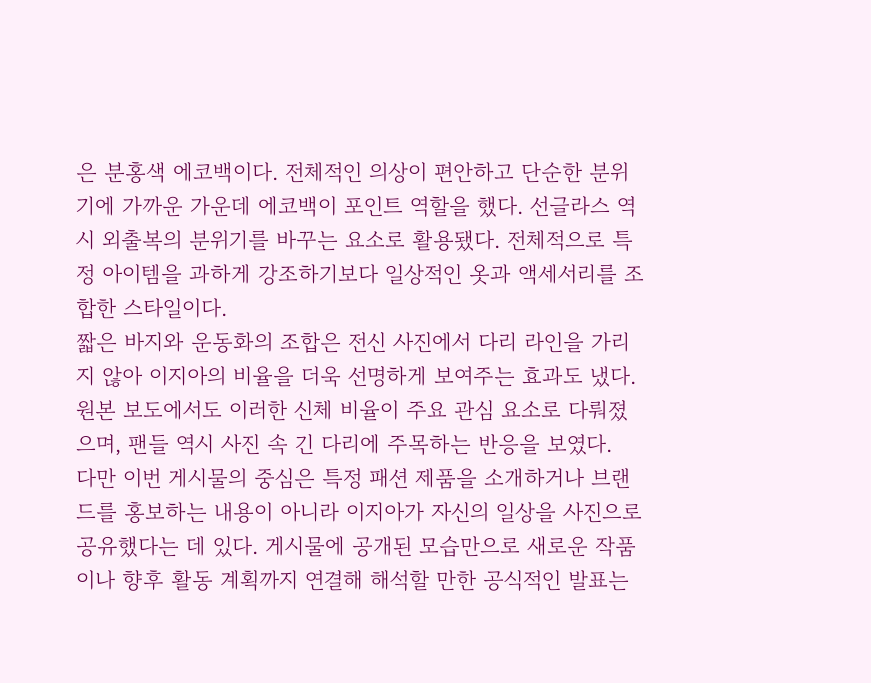은 분홍색 에코백이다. 전체적인 의상이 편안하고 단순한 분위기에 가까운 가운데 에코백이 포인트 역할을 했다. 선글라스 역시 외출복의 분위기를 바꾸는 요소로 활용됐다. 전체적으로 특정 아이템을 과하게 강조하기보다 일상적인 옷과 액세서리를 조합한 스타일이다.
짧은 바지와 운동화의 조합은 전신 사진에서 다리 라인을 가리지 않아 이지아의 비율을 더욱 선명하게 보여주는 효과도 냈다. 원본 보도에서도 이러한 신체 비율이 주요 관심 요소로 다뤄졌으며, 팬들 역시 사진 속 긴 다리에 주목하는 반응을 보였다.
다만 이번 게시물의 중심은 특정 패션 제품을 소개하거나 브랜드를 홍보하는 내용이 아니라 이지아가 자신의 일상을 사진으로 공유했다는 데 있다. 게시물에 공개된 모습만으로 새로운 작품이나 향후 활동 계획까지 연결해 해석할 만한 공식적인 발표는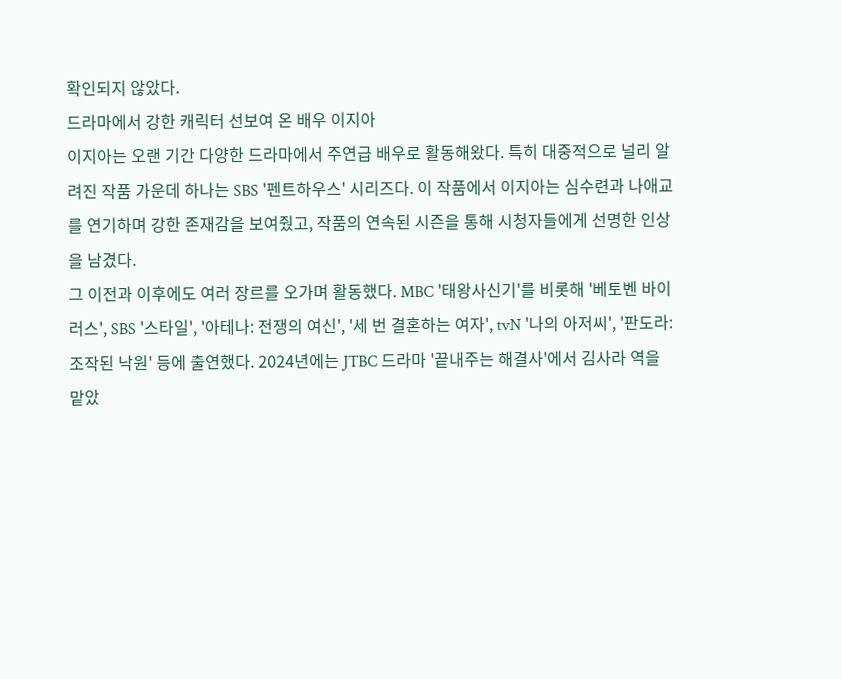확인되지 않았다.
드라마에서 강한 캐릭터 선보여 온 배우 이지아
이지아는 오랜 기간 다양한 드라마에서 주연급 배우로 활동해왔다. 특히 대중적으로 널리 알려진 작품 가운데 하나는 SBS '펜트하우스' 시리즈다. 이 작품에서 이지아는 심수련과 나애교를 연기하며 강한 존재감을 보여줬고, 작품의 연속된 시즌을 통해 시청자들에게 선명한 인상을 남겼다.
그 이전과 이후에도 여러 장르를 오가며 활동했다. MBC '태왕사신기'를 비롯해 '베토벤 바이러스', SBS '스타일', '아테나: 전쟁의 여신', '세 번 결혼하는 여자', tvN '나의 아저씨', '판도라: 조작된 낙원' 등에 출연했다. 2024년에는 JTBC 드라마 '끝내주는 해결사'에서 김사라 역을 맡았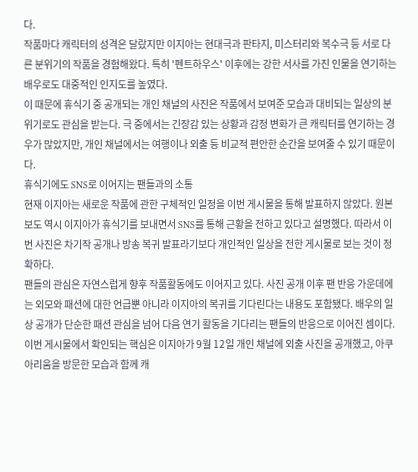다.
작품마다 캐릭터의 성격은 달랐지만 이지아는 현대극과 판타지, 미스터리와 복수극 등 서로 다른 분위기의 작품을 경험해왔다. 특히 '펜트하우스' 이후에는 강한 서사를 가진 인물을 연기하는 배우로도 대중적인 인지도를 높였다.
이 때문에 휴식기 중 공개되는 개인 채널의 사진은 작품에서 보여준 모습과 대비되는 일상의 분위기로도 관심을 받는다. 극 중에서는 긴장감 있는 상황과 감정 변화가 큰 캐릭터를 연기하는 경우가 많았지만, 개인 채널에서는 여행이나 외출 등 비교적 편안한 순간을 보여줄 수 있기 때문이다.
휴식기에도 SNS로 이어지는 팬들과의 소통
현재 이지아는 새로운 작품에 관한 구체적인 일정을 이번 게시물을 통해 발표하지 않았다. 원본 보도 역시 이지아가 휴식기를 보내면서 SNS를 통해 근황을 전하고 있다고 설명했다. 따라서 이번 사진은 차기작 공개나 방송 복귀 발표라기보다 개인적인 일상을 전한 게시물로 보는 것이 정확하다.
팬들의 관심은 자연스럽게 향후 작품활동에도 이어지고 있다. 사진 공개 이후 팬 반응 가운데에는 외모와 패션에 대한 언급뿐 아니라 이지아의 복귀를 기다린다는 내용도 포함됐다. 배우의 일상 공개가 단순한 패션 관심을 넘어 다음 연기 활동을 기다리는 팬들의 반응으로 이어진 셈이다.
이번 게시물에서 확인되는 핵심은 이지아가 9월 12일 개인 채널에 외출 사진을 공개했고, 아쿠아리움을 방문한 모습과 함께 캐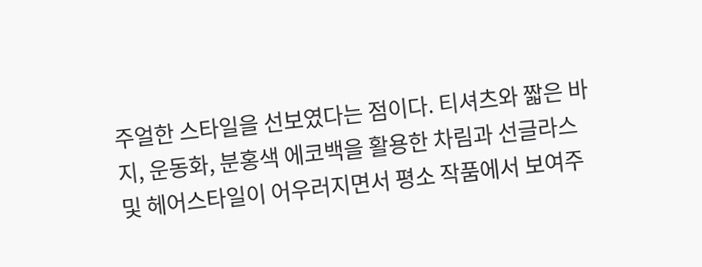주얼한 스타일을 선보였다는 점이다. 티셔츠와 짧은 바지, 운동화, 분홍색 에코백을 활용한 차림과 선글라스 및 헤어스타일이 어우러지면서 평소 작품에서 보여주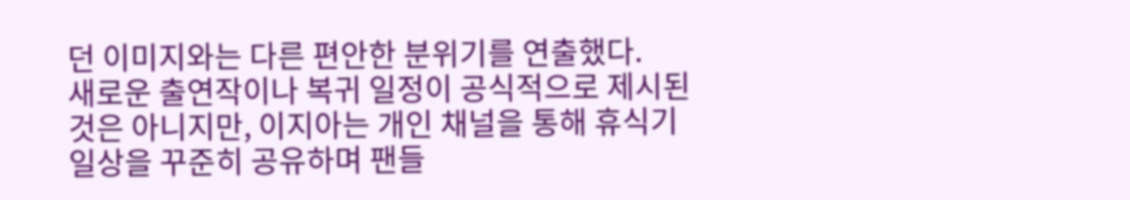던 이미지와는 다른 편안한 분위기를 연출했다.
새로운 출연작이나 복귀 일정이 공식적으로 제시된 것은 아니지만, 이지아는 개인 채널을 통해 휴식기 일상을 꾸준히 공유하며 팬들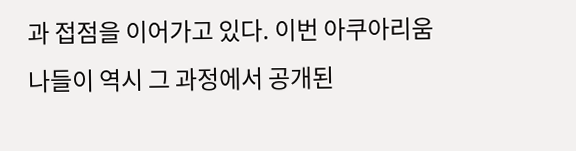과 접점을 이어가고 있다. 이번 아쿠아리움 나들이 역시 그 과정에서 공개된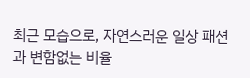최근 모습으로, 자연스러운 일상 패션과 변함없는 비율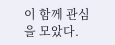이 함께 관심을 모았다.